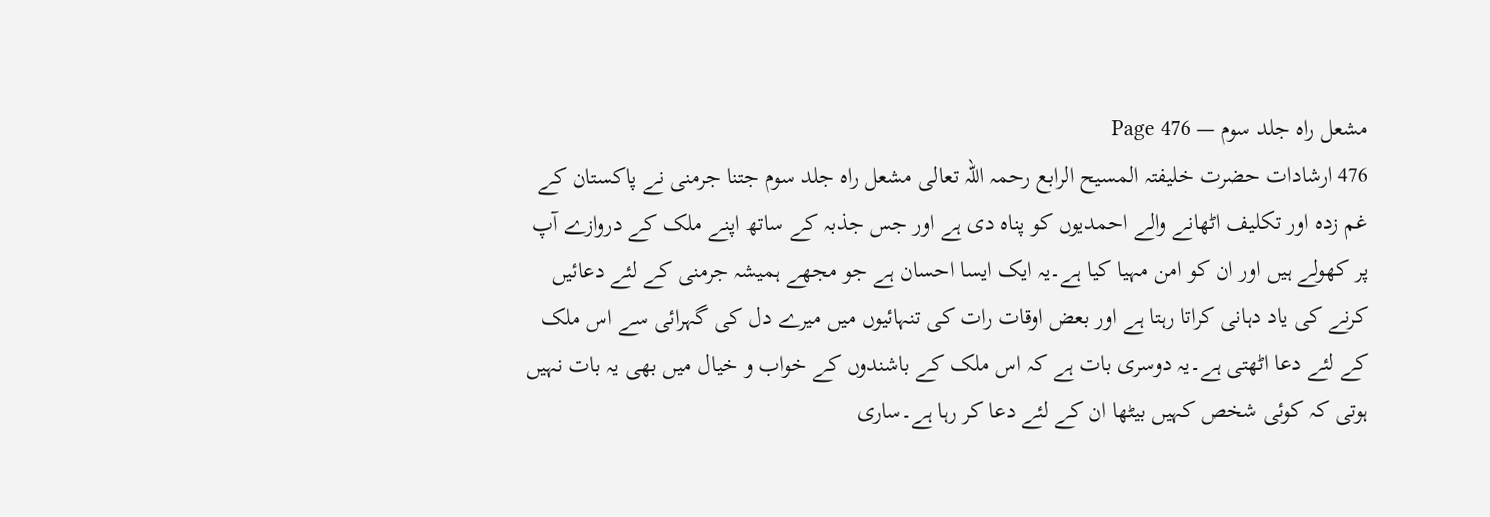مشعل راہ جلد سوم — Page 476
476 ارشادات حضرت خلیفتہ المسیح الرابع رحمہ اللہ تعالی مشعل راه جلد سوم جتنا جرمنی نے پاکستان کے غم زدہ اور تکلیف اٹھانے والے احمدیوں کو پناہ دی ہے اور جس جذبہ کے ساتھ اپنے ملک کے دروازے آپ پر کھولے ہیں اور ان کو امن مہیا کیا ہے۔یہ ایک ایسا احسان ہے جو مجھے ہمیشہ جرمنی کے لئے دعائیں کرنے کی یاد دہانی کراتا رہتا ہے اور بعض اوقات رات کی تنہائیوں میں میرے دل کی گہرائی سے اس ملک کے لئے دعا اٹھتی ہے۔یہ دوسری بات ہے کہ اس ملک کے باشندوں کے خواب و خیال میں بھی یہ بات نہیں ہوتی کہ کوئی شخص کہیں بیٹھا ان کے لئے دعا کر رہا ہے۔ساری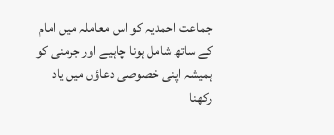جماعت احمدیہ کو اس معاملہ میں امام کے ساتھ شامل ہونا چاہیے اور جرمنی کو ہمیشہ اپنی خصوصی دعاؤں میں یاد رکھنا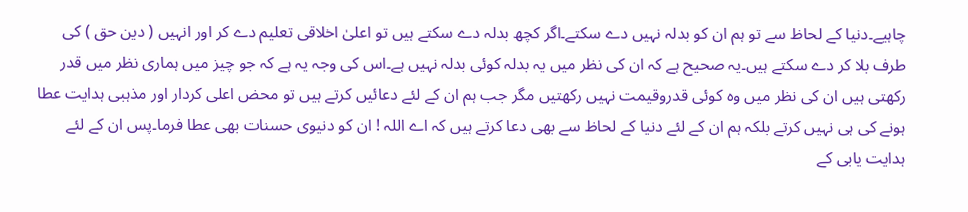چاہیے۔دنیا کے لحاظ سے تو ہم ان کو بدلہ نہیں دے سکتے۔اگر کچھ بدلہ دے سکتے ہیں تو اعلیٰ اخلاقی تعلیم دے کر اور انہیں ( دین حق ) کی طرف بلا کر دے سکتے ہیں۔یہ صحیح ہے کہ ان کی نظر میں یہ بدلہ کوئی بدلہ نہیں ہے۔اس کی وجہ یہ ہے کہ جو چیز میں ہماری نظر میں قدر رکھتی ہیں ان کی نظر میں وہ کوئی قدروقیمت نہیں رکھتیں مگر جب ہم ان کے لئے دعائیں کرتے ہیں تو محض اعلی کردار اور مذہبی ہدایت عطا ہونے کی ہی نہیں کرتے بلکہ ہم ان کے لئے دنیا کے لحاظ سے بھی دعا کرتے ہیں کہ اے اللہ ! ان کو دنیوی حسنات بھی عطا فرما۔پس ان کے لئے ہدایت یابی کے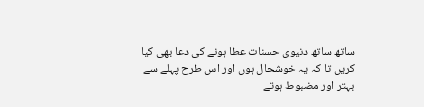ساتھ ساتھ دنیوی حسنات عطا ہونے کی دعا بھی کیا کریں تا کہ یہ خوشحال ہوں اور اس طرح پہلے سے بہتر اور مضبوط ہوتے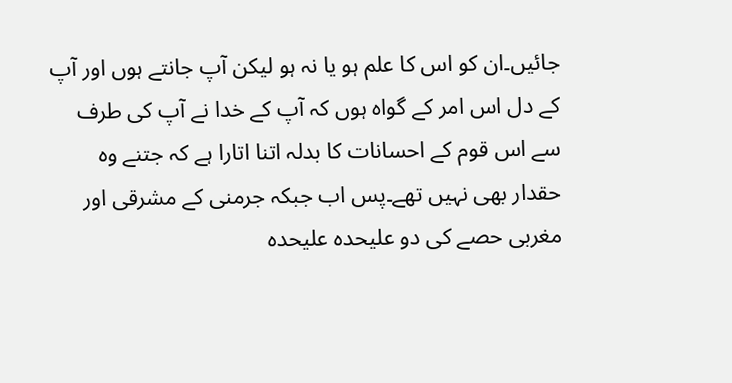جائیں۔ان کو اس کا علم ہو یا نہ ہو لیکن آپ جانتے ہوں اور آپ کے دل اس امر کے گواہ ہوں کہ آپ کے خدا نے آپ کی طرف سے اس قوم کے احسانات کا بدلہ اتنا اتارا ہے کہ جتنے وہ حقدار بھی نہیں تھے۔پس اب جبکہ جرمنی کے مشرقی اور مغربی حصے کی دو علیحدہ علیحدہ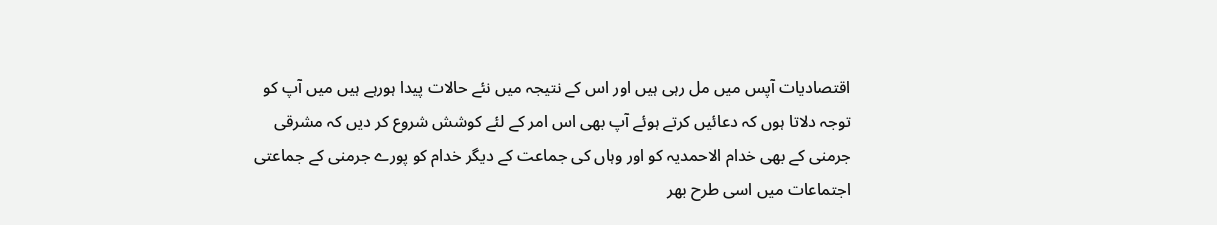اقتصادیات آپس میں مل رہی ہیں اور اس کے نتیجہ میں نئے حالات پیدا ہورہے ہیں میں آپ کو توجہ دلاتا ہوں کہ دعائیں کرتے ہوئے آپ بھی اس امر کے لئے کوشش شروع کر دیں کہ مشرقی جرمنی کے بھی خدام الاحمدیہ کو اور وہاں کی جماعت کے دیگر خدام کو پورے جرمنی کے جماعتی اجتماعات میں اسی طرح بھر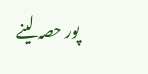پور حصہ لینے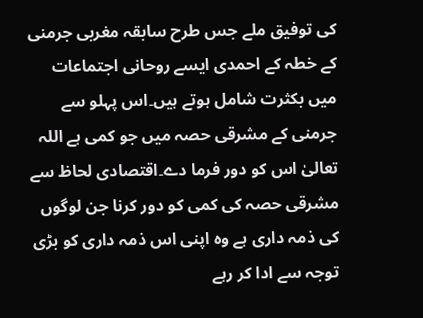کی توفیق ملے جس طرح سابقہ مغربی جرمنی کے خطہ کے احمدی ایسے روحانی اجتماعات میں بکثرت شامل ہوتے ہیں۔اس پہلو سے جرمنی کے مشرقی حصہ میں جو کمی ہے اللہ تعالیٰ اس کو دور فرما دے۔اقتصادی لحاظ سے مشرقی حصہ کی کمی کو دور کرنا جن لوگوں کی ذمہ داری ہے وہ اپنی اس ذمہ داری کو بڑی توجہ سے ادا کر رہے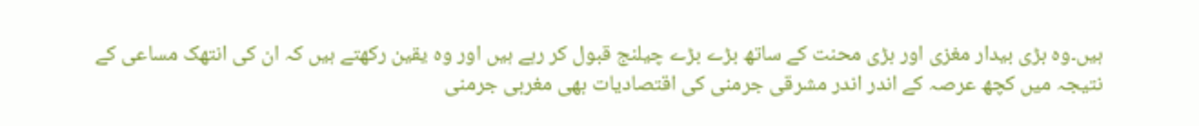ہیں۔وہ بڑی بیدار مغزی اور بڑی محنت کے ساتھ بڑے بڑے چیلنج قبول کر رہے ہیں اور وہ یقین رکھتے ہیں کہ ان کی انتھک مساعی کے نتیجہ میں کچھ عرصہ کے اندر اندر مشرقی جرمنی کی اقتصادیات بھی مغربی جرمنی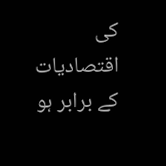کی اقتصادیات کے برابر ہو